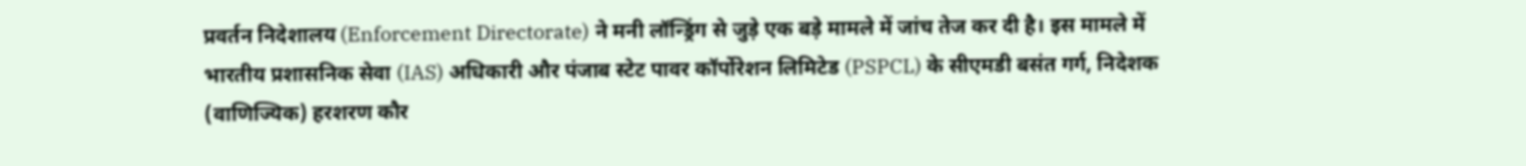प्रवर्तन निदेशालय (Enforcement Directorate) ने मनी लॉन्ड्रिंग से जुड़े एक बड़े मामले में जांच तेज कर दी है। इस मामले में भारतीय प्रशासनिक सेवा (IAS) अधिकारी और पंजाब स्टेट पावर कॉर्पोरेशन लिमिटेड (PSPCL) के सीएमडी बसंत गर्ग, निदेशक (वाणिज्यिक) हरशरण कौर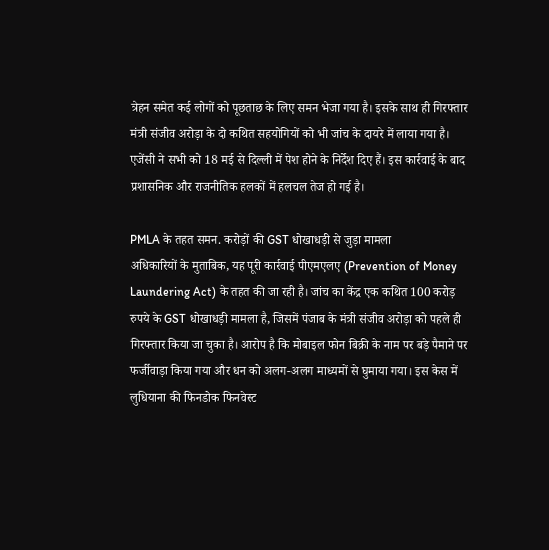त्रेहन समेत कई लोगों को पूछताछ के लिए समन भेजा गया है। इसके साथ ही गिरफ्तार मंत्री संजीव अरोड़ा के दो कथित सहयोगियों को भी जांच के दायरे में लाया गया है। एजेंसी ने सभी को 18 मई से दिल्ली में पेश होने के निर्देश दिए हैं। इस कार्रवाई के बाद प्रशासनिक और राजनीतिक हलकों में हलचल तेज हो गई है।

PMLA के तहत समन. करोड़ों की GST धोखाधड़ी से जुड़ा मामला
अधिकारियों के मुताबिक, यह पूरी कार्रवाई पीएमएलए (Prevention of Money Laundering Act) के तहत की जा रही है। जांच का केंद्र एक कथित 100 करोड़ रुपये के GST धोखाधड़ी मामला है, जिसमें पंजाब के मंत्री संजीव अरोड़ा को पहले ही गिरफ्तार किया जा चुका है। आरोप है कि मोबाइल फोन बिक्री के नाम पर बड़े पैमाने पर फर्जीवाड़ा किया गया और धन को अलग-अलग माध्यमों से घुमाया गया। इस केस में लुधियाना की फिनडोक फिनवेस्ट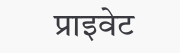प्राइवेट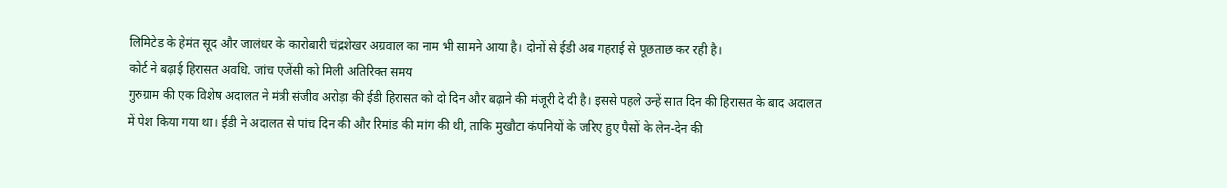लिमिटेड के हेमंत सूद और जालंधर के कारोबारी चंद्रशेखर अग्रवाल का नाम भी सामने आया है। दोनों से ईडी अब गहराई से पूछताछ कर रही है।
कोर्ट ने बढ़ाई हिरासत अवधि. जांच एजेंसी को मिली अतिरिक्त समय
गुरुग्राम की एक विशेष अदालत ने मंत्री संजीव अरोड़ा की ईडी हिरासत को दो दिन और बढ़ाने की मंजूरी दे दी है। इससे पहले उन्हें सात दिन की हिरासत के बाद अदालत में पेश किया गया था। ईडी ने अदालत से पांच दिन की और रिमांड की मांग की थी, ताकि मुखौटा कंपनियों के जरिए हुए पैसों के लेन-देन की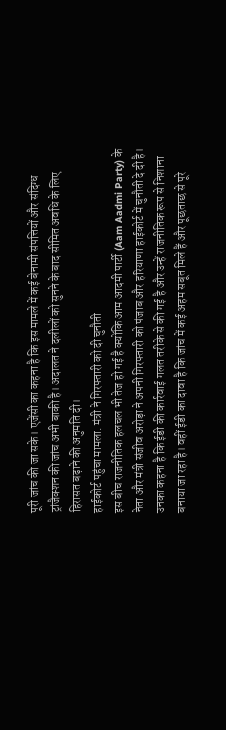पूरी जांच की जा सके। एजेंसी का कहना है कि इस मामले में कई बेनामी संपत्तियों और संदिग्ध ट्रांजैक्शन की जांच अभी बाकी है। अदालत ने दलीलों को सुनने के बाद सीमित अवधि के लिए हिरासत बढ़ाने की अनुमति दी।
हाईकोर्ट पहुंचा मामला. मंत्री ने गिरफ्तारी को दी चुनौती
इस बीच राजनीतिक हलचल भी तेज हो गई है क्योंकि आम आदमी पार्टी (Aam Aadmi Party) के नेता और मंत्री संजीव अरोड़ा ने अपनी गिरफ्तारी को पंजाब और हरियाणा हाईकोर्ट में चुनौती दे दी है। उनका कहना है कि ईडी की कार्रवाई गलत तरीके से की गई है और उन्हें राजनीतिक रूप से निशाना बनाया जा रहा है। वहीं ईडी का दावा है कि जांच में कई अहम सबूत मिले हैं और पूछताछ से पूरे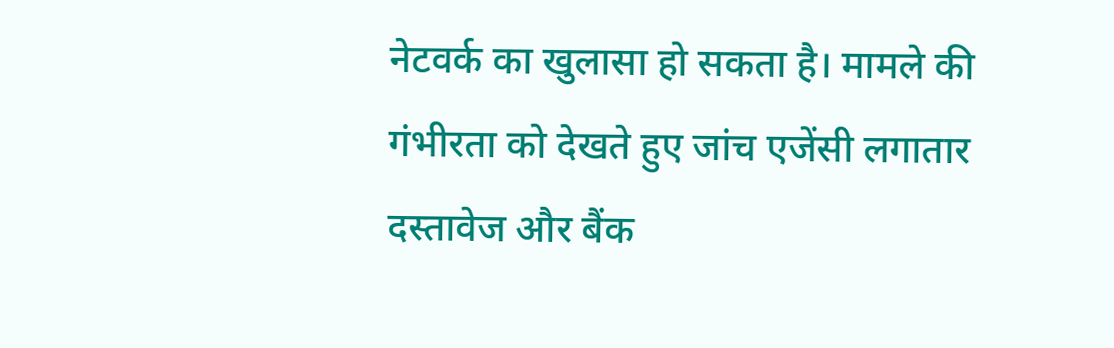नेटवर्क का खुलासा हो सकता है। मामले की गंभीरता को देखते हुए जांच एजेंसी लगातार दस्तावेज और बैंक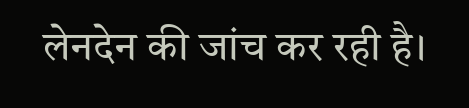लेनदेन की जांच कर रही है।